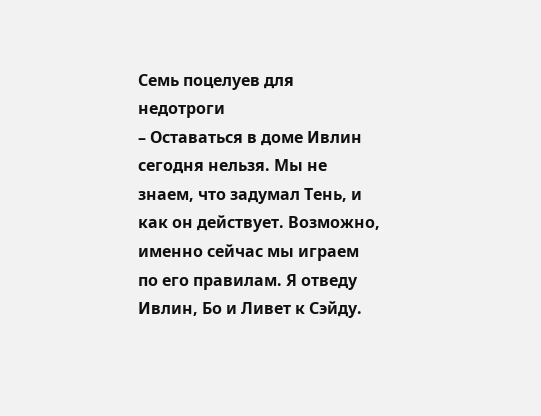Семь поцелуев для недотроги
– Оставаться в доме Ивлин сегодня нельзя. Мы не знаем, что задумал Тень, и как он действует. Возможно, именно сейчас мы играем по его правилам. Я отведу Ивлин, Бо и Ливет к Сэйду.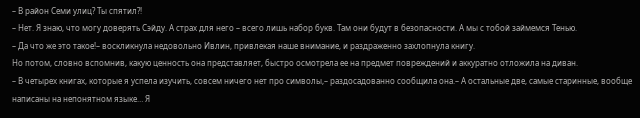– В район Семи улиц? Ты спятил?!
– Нет. Я знаю, что могу доверять Сэйду. А страх для него – всего лишь набор букв. Там они будут в безопасности. А мы с тобой займемся Тенью.
– Да что же это такое!– воскликнула недовольно Ивлин, привлекая наше внимание, и раздраженно захлопнула книгу.
Но потом, словно вспомнив, какую ценность она представляет, быстро осмотрела ее на предмет повреждений и аккуратно отложила на диван.
– В четырех книгах, которые я успела изучить, совсем ничего нет про символы,– раздосадованно сообщила она.– А остальные две, самые старинные, вообще написаны на непонятном языке… Я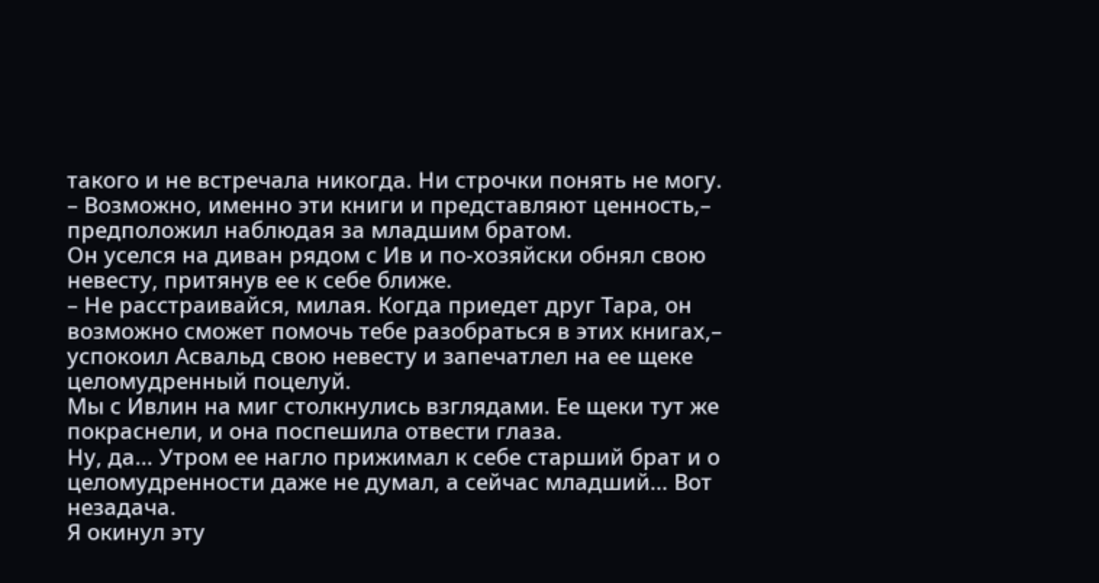такого и не встречала никогда. Ни строчки понять не могу.
– Возможно, именно эти книги и представляют ценность,– предположил наблюдая за младшим братом.
Он уселся на диван рядом с Ив и по‑хозяйски обнял свою невесту, притянув ее к себе ближе.
– Не расстраивайся, милая. Когда приедет друг Тара, он возможно сможет помочь тебе разобраться в этих книгах,– успокоил Асвальд свою невесту и запечатлел на ее щеке целомудренный поцелуй.
Мы с Ивлин на миг столкнулись взглядами. Ее щеки тут же покраснели, и она поспешила отвести глаза.
Ну, да… Утром ее нагло прижимал к себе старший брат и о целомудренности даже не думал, а сейчас младший… Вот незадача.
Я окинул эту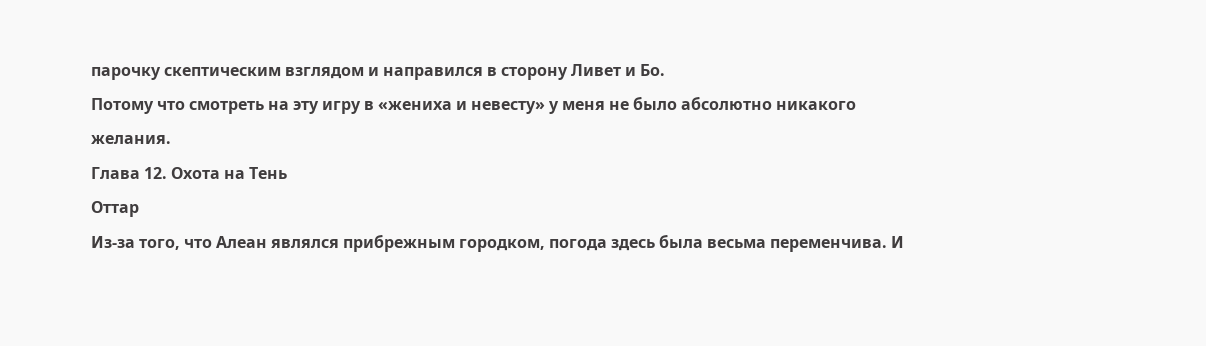парочку скептическим взглядом и направился в сторону Ливет и Бо.
Потому что смотреть на эту игру в «жениха и невесту» у меня не было абсолютно никакого желания.
Глава 12. Охота на Тень
Оттар
Из‑за того, что Алеан являлся прибрежным городком, погода здесь была весьма переменчива. И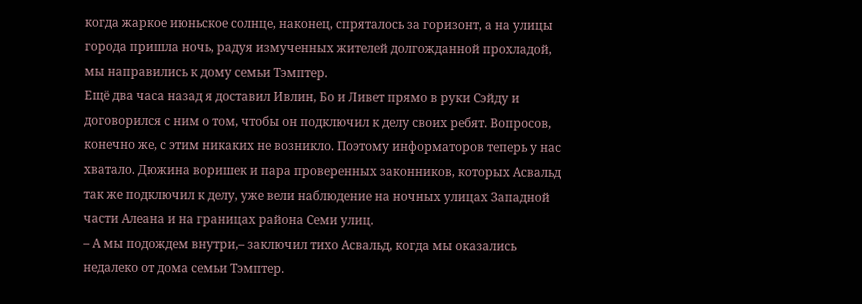когда жаркое июньское солнце, наконец, спряталось за горизонт, а на улицы города пришла ночь, радуя измученных жителей долгожданной прохладой, мы направились к дому семьи Тэмптер.
Ещё два часа назад я доставил Ивлин, Бо и Ливет прямо в руки Сэйду и договорился с ним о том, чтобы он подключил к делу своих ребят. Вопросов, конечно же, с этим никаких не возникло. Поэтому информаторов теперь у нас хватало. Дюжина воришек и пара проверенных законников, которых Асвальд так же подключил к делу, уже вели наблюдение на ночных улицах Западной части Алеана и на границах района Семи улиц.
– А мы подождем внутри,– заключил тихо Асвальд, когда мы оказались недалеко от дома семьи Тэмптер.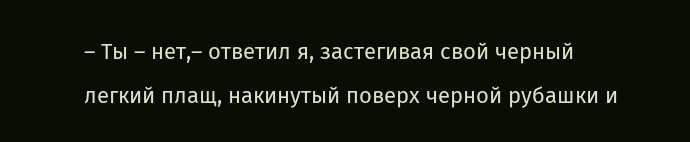– Ты – нет,– ответил я, застегивая свой черный легкий плащ, накинутый поверх черной рубашки и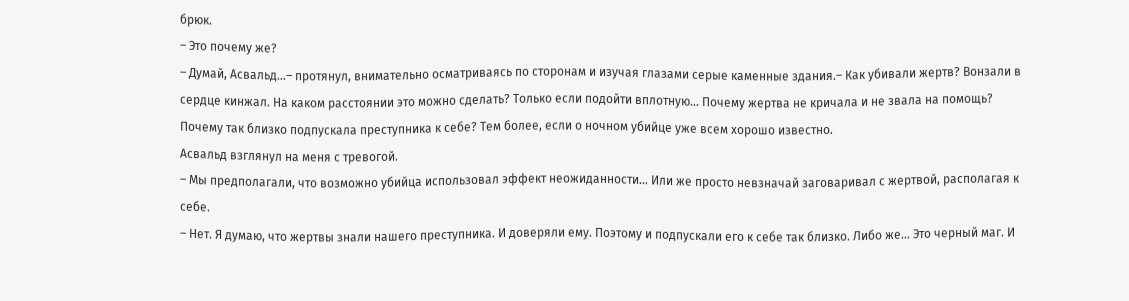брюк.
– Это почему же?
– Думай, Асвальд…– протянул, внимательно осматриваясь по сторонам и изучая глазами серые каменные здания.– Как убивали жертв? Вонзали в сердце кинжал. На каком расстоянии это можно сделать? Только если подойти вплотную… Почему жертва не кричала и не звала на помощь? Почему так близко подпускала преступника к себе? Тем более, если о ночном убийце уже всем хорошо известно.
Асвальд взглянул на меня с тревогой.
– Мы предполагали, что возможно убийца использовал эффект неожиданности… Или же просто невзначай заговаривал с жертвой, располагая к себе.
– Нет. Я думаю, что жертвы знали нашего преступника. И доверяли ему. Поэтому и подпускали его к себе так близко. Либо же… Это черный маг. И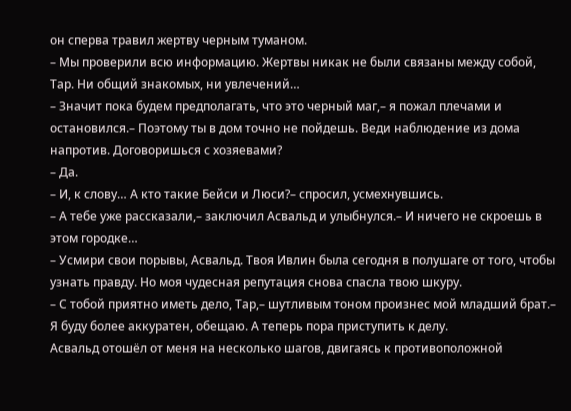он сперва травил жертву черным туманом.
– Мы проверили всю информацию. Жертвы никак не были связаны между собой, Тар. Ни общий знакомых, ни увлечений…
– Значит пока будем предполагать, что это черный маг,– я пожал плечами и остановился.– Поэтому ты в дом точно не пойдешь. Веди наблюдение из дома напротив. Договоришься с хозяевами?
– Да.
– И, к слову… А кто такие Бейси и Люси?– спросил, усмехнувшись.
– А тебе уже рассказали,– заключил Асвальд и улыбнулся.– И ничего не скроешь в этом городке…
– Усмири свои порывы, Асвальд. Твоя Ивлин была сегодня в полушаге от того, чтобы узнать правду. Но моя чудесная репутация снова спасла твою шкуру.
– С тобой приятно иметь дело, Тар,– шутливым тоном произнес мой младший брат.– Я буду более аккуратен, обещаю. А теперь пора приступить к делу.
Асвальд отошёл от меня на несколько шагов, двигаясь к противоположной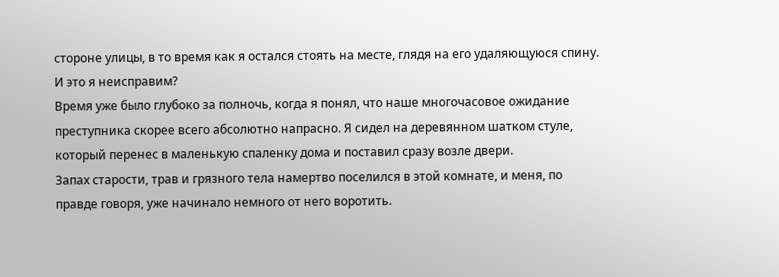стороне улицы, в то время как я остался стоять на месте, глядя на его удаляющуюся спину.
И это я неисправим?
Время уже было глубоко за полночь, когда я понял, что наше многочасовое ожидание преступника скорее всего абсолютно напрасно. Я сидел на деревянном шатком стуле, который перенес в маленькую спаленку дома и поставил сразу возле двери.
Запах старости, трав и грязного тела намертво поселился в этой комнате, и меня, по правде говоря, уже начинало немного от него воротить.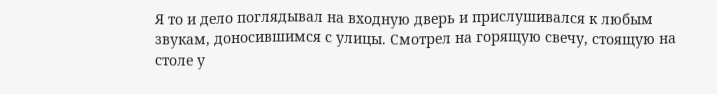Я то и дело поглядывал на входную дверь и прислушивался к любым звукам, доносившимся с улицы. Смотрел на горящую свечу, стоящую на столе у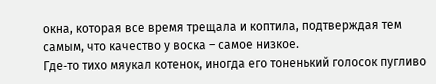окна, которая все время трещала и коптила, подтверждая тем самым, что качество у воска – самое низкое.
Где‑то тихо мяукал котенок, иногда его тоненький голосок пугливо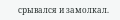срывался и замолкал.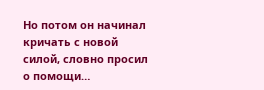Но потом он начинал кричать с новой силой, словно просил о помощи…